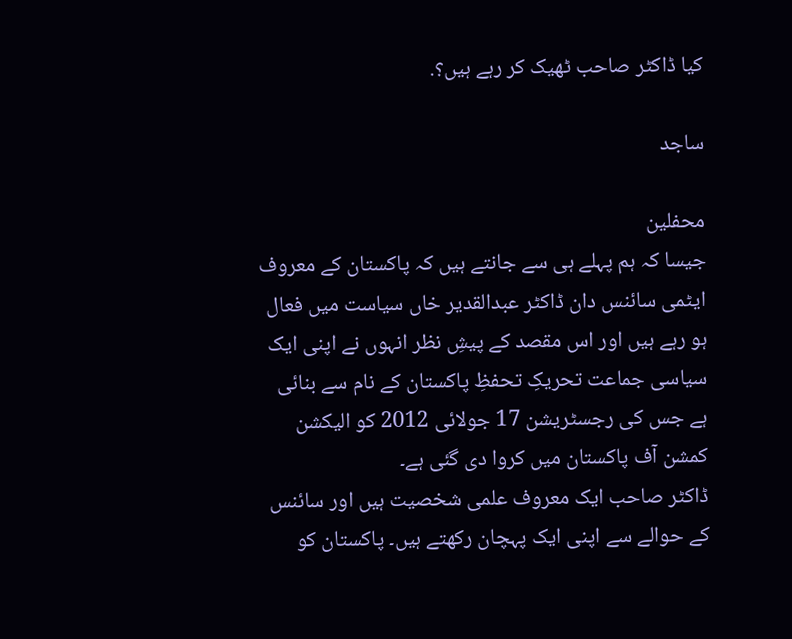کیا ڈاکٹر صاحب ٹھیک کر رہے ہیں؟.

ساجد

محفلین
جیسا کہ ہم پہلے ہی سے جانتے ہیں کہ پاکستان کے معروف ایٹمی سائنس دان ڈاکٹر عبدالقدیر خاں سیاست میں فعال ہو رہے ہیں اور اس مقصد کے پیشِ نظر انہوں نے اپنی ایک سیاسی جماعت تحریکِ تحفظِ پاکستان کے نام سے بنائی ہے جس کی رجسٹریشن 17 جولائی 2012 کو الیکشن کمشن آف پاکستان میں کروا دی گئی ہے۔
ڈاکٹر صاحب ایک معروف علمی شخصیت ہیں اور سائنس کے حوالے سے اپنی ایک پہچان رکھتے ہیں۔ پاکستان کو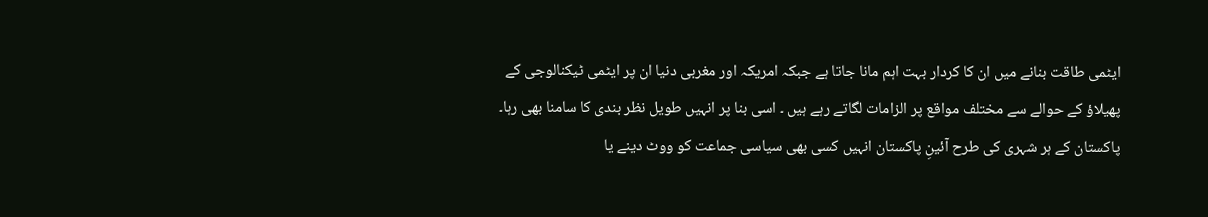ایٹمی طاقت بنانے میں ان کا کردار بہت اہم مانا جاتا ہے جبکہ امریکہ اور مغربی دنیا ان پر ایٹمی ٹیکنالوجی کے پھیلاؤ کے حوالے سے مختلف مواقع پر الزامات لگاتے رہے ہیں ۔ اسی بنا پر انہیں طویل نظر بندی کا سامنا بھی رہا۔
پاکستان کے ہر شہری کی طرح آئینِ پاکستان انہیں کسی بھی سیاسی جماعت کو ووٹ دینے یا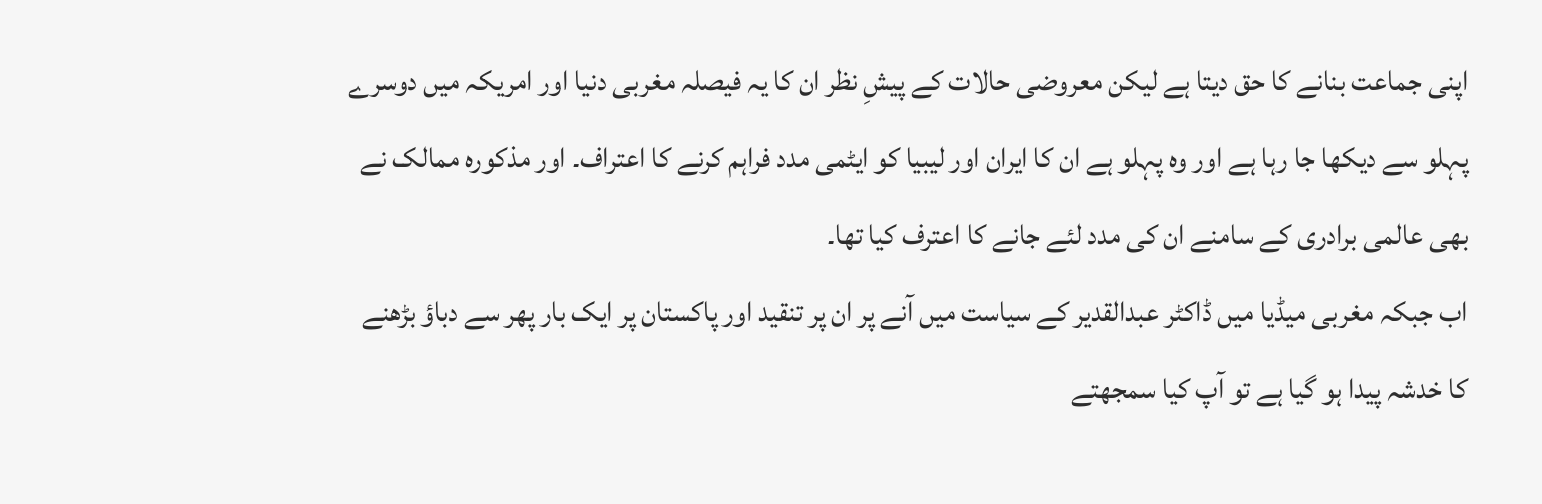اپنی جماعت بنانے کا حق دیتا ہے لیکن معروضی حالات کے پیشِ نظر ان کا یہ فیصلہ مغربی دنیا اور امریکہ میں دوسرے پہلو سے دیکھا جا رہا ہے اور وہ پہلو ہے ان کا ایران اور لیبیا کو ایٹمی مدد فراہم کرنے کا اعتراف۔ اور مذکورہ ممالک نے بھی عالمی برادری کے سامنے ان کی مدد لئے جانے کا اعترف کیا تھا۔
اب جبکہ مغربی میڈیا میں ڈاکٹر عبدالقدیر کے سیاست میں آنے پر ان پر تنقید اور پاکستان پر ایک بار پھر سے دباؤ بڑھنے کا خدشہ پیدا ہو گیا ہے تو آپ کیا سمجھتے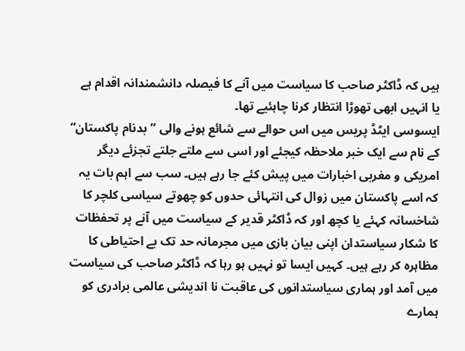ہیں کہ ڈاکٹر صاحب کا سیاست میں آنے کا فیصلہ دانشمندانہ اقدام ہے یا انہیں ابھی تھوڑا انتظار کرنا چاہئیے تھا۔
ایسوسی ایٹڈ پریس میں اس حوالے سے شائع ہونے والی ”بدنام پاکستان“ کے نام سے ایک خبر ملاحظہ کیجئے اور اسی سے ملتے جلتے تجزئے دیگر امریکی و مغربی اخبارات میں پیش کئے جا رہے ہیں۔ سب سے اہم بات یہ کہ اسے پاکستان میں زوال کی انتہائی حدوں کو چھوتے سیاسی کلچر کا شاخسانہ کہئے یا کچھ اور کہ ڈاکٹر قدیر کے سیاست میں آنے پر تحفظات کا شکار سیاستدان اپنی بیان بازی میں مجرمانہ حد تک بے احتیاطی کا مظاہرہ کر رہے ہیں۔ کہیں ایسا تو نہیں ہو رہا کہ ڈاکٹر صاحب کی سیاست میں آمد اور ہماری سیاستدانوں کی عاقبت نا اندیشی عالمی برادری کو ہمارے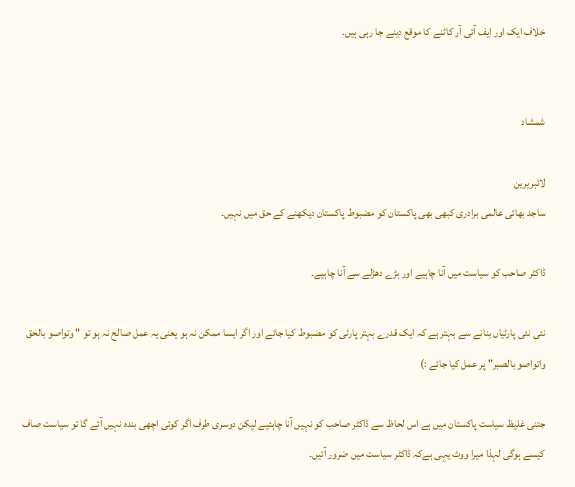خلاف ایک اور ایف آئی آر کاٹنے کا موقع دینے جا رہی ہیں۔


شمشاد

لائبریرین
ساجد بھائی عالمی برادری کبھی بھی پاکستان کو مضبوط پاکستان دیکھنے کے حق میں نہیں۔

ڈاکٹر صاحب کو سیاست میں آنا چاہیے اور بڑے دھڑلے سے آنا چاہیے۔

نئی نئی پارٹیاں بنانے سے بہتر ہے کہ ایک قدرے بہتر پارٹی کو مضبوط کیا جائے اور اگر ایسا ممکن نہ ہو یعنی یہ عمل صالح نہ ہو تو " وتواصو بالحق واتواصو بالصبر" پر عمل کیا جائے :)

جتنی غلیظ سیاست پاکستان میں ہے اس لحاظ سے ڈاکٹر صاحب کو نہیں آنا چاہئیے لیکن دوسری طرف اگر کوئی اچھی بندہ نہیں آئے گا تو سیاست صاف کیسے ہوگی لہذا میرا ووٹ یہی ہےکہ ڈاکٹر سیاست میں ضرور آئیں۔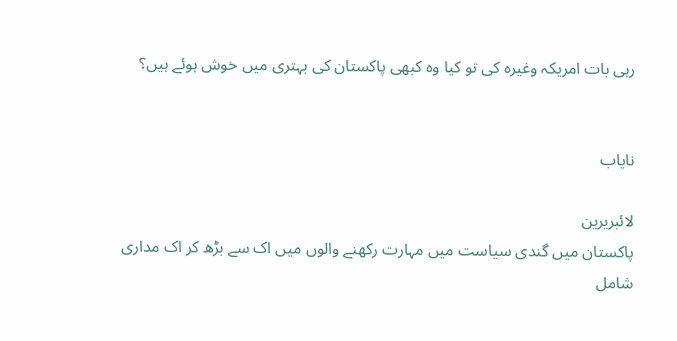رہی بات امریکہ وغیرہ کی تو کیا وہ کبھی پاکستان کی بہتری میں خوش ہوئے ہیں؟


نایاب

لائبریرین
پاکستان میں گندی سیاست میں مہارت رکھنے والوں میں اک سے بڑھ کر اک مداری شامل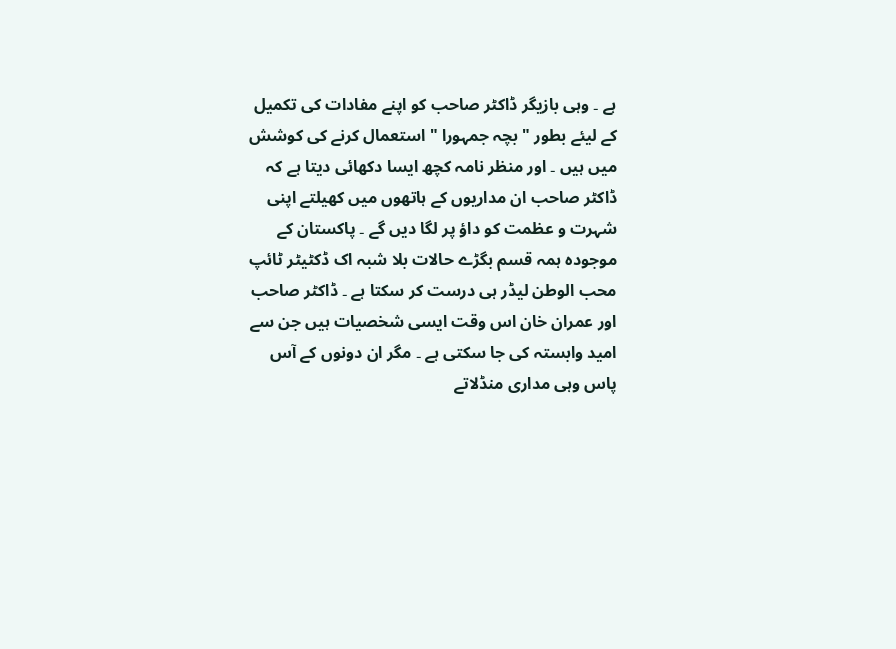ہے ۔ وہی بازیگر ڈاکٹر صاحب کو اپنے مفادات کی تکمیل کے لیئے بطور " بچہ جمہورا " استعمال کرنے کی کوشش میں ہیں ۔ اور منظر نامہ کچھ ایسا دکھائی دیتا ہے کہ ڈاکٹر صاحب ان مداریوں کے ہاتھوں میں کھیلتے اپنی شہرت و عظمت کو داؤ پر لگا دیں گے ۔ پاکستان کے موجودہ ہمہ قسم بگڑے حالات بلا شبہ اک ڈکٹیٹر ٹائپ محب الوطن لیڈر ہی درست کر سکتا ہے ۔ ڈاکٹر صاحب اور عمران خان اس وقت ایسی شخصیات ہیں جن سے امید وابستہ کی جا سکتی ہے ۔ مگر ان دونوں کے آس پاس وہی مداری منڈلاتے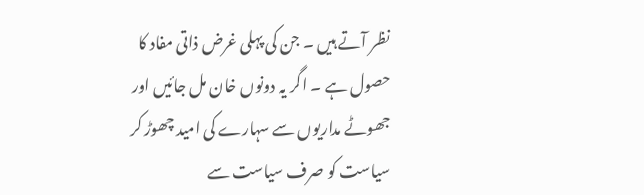نظر آتے ہیں ۔ جن کی پہلی غرض ذاتی مفاد کا حصول ہے ۔ اگر یہ دونوں خان مل جائیں اور جھوٹے مداریوں سے سہارے کی امید چھوڑ کر سیاست کو صرف سیاست سے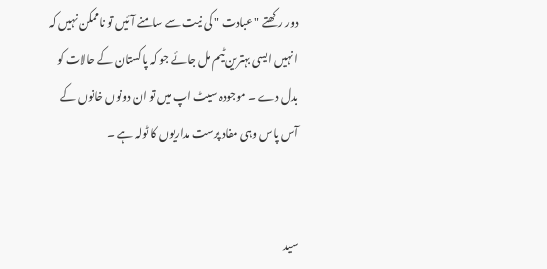دور رکھتے " عبادت " کی نیت سے سامنے آئیں تو ناممکن نہیں کہ انہیں ایسی بہترین ٹیم مل جائے جو کہ پاکستان کے حالات کو بدل دے ۔ موجودہ سیٹ اپ میں تو ان دونوں خانوں کے آس پاس وہی مفاد پرست مداریوں کا ٹولہ ہے ۔


سید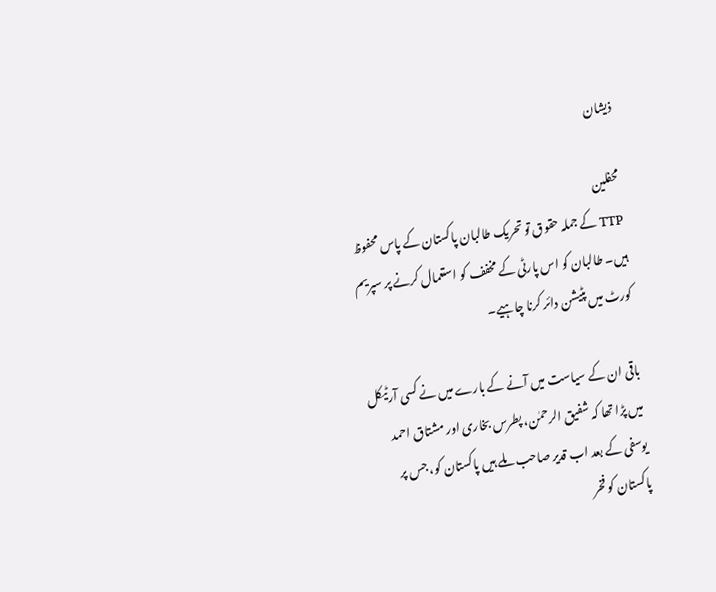ذیشان

محفلین
TTP کے جملہ حقوق تو تحریک طالبان پاکستان کے پاس محفوظ ہیں۔ طالبان کو اس پارٹی کے مخفف کو استعمال کرنے پر سپریم کورٹ میں پٹیشن دائر کرنا چاہیے۔

باقی ان کے سیاست میں آنے کے بارے میں نے کسی آرٹیکل میں پڑا تھا کہ شفیق الرحمٰن، پطرس بخاری اور مشتاق احمد یوسفی کے بعد اب قدیر صاحب ملے ہیں پاکستان کو، جس پر پاکستان کو فخر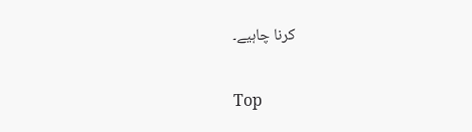کرنا چاہیے۔

Top